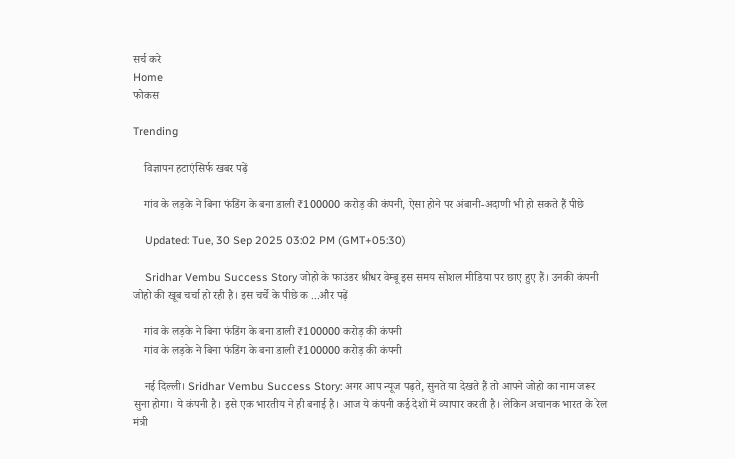सर्च करे
Home
फोकस

Trending

    विज्ञापन हटाएंसिर्फ खबर पढ़ें

    गांव के लड़के ने बिना फंडिंग के बना डाली ₹100000 करोड़ की कंपनी, ऐसा होने पर अंबानी-अदाणी भी हो सकते हैं पीछे

    Updated: Tue, 30 Sep 2025 03:02 PM (GMT+05:30)

    Sridhar Vembu Success Story जोहो के फाउंडर श्रीधर वेम्बू इस समय सोशल मीडिया पर छाए हुए हैं। उनकी कंपनी जोहो की खूब चर्चा हो रही है। इस चर्चे के पीछे क ...और पढ़ें

    गांव के लड़के ने बिना फंडिंग के बना डाली ₹100000 करोड़ की कंपनी
    गांव के लड़के ने बिना फंडिंग के बना डाली ₹100000 करोड़ की कंपनी

    नई दिल्ली। Sridhar Vembu Success Story: अगर आप न्यूज पढ़ते, सुनते या देखते हैं तो आपने जोहो का नाम जरूर सुना होगा। ये कंपनी है। इसे एक भारतीय ने ही बनाई है। आज ये कंपनी कई देशों में व्यापार करती है। लेकिन अचानक भारत के रेल मंत्री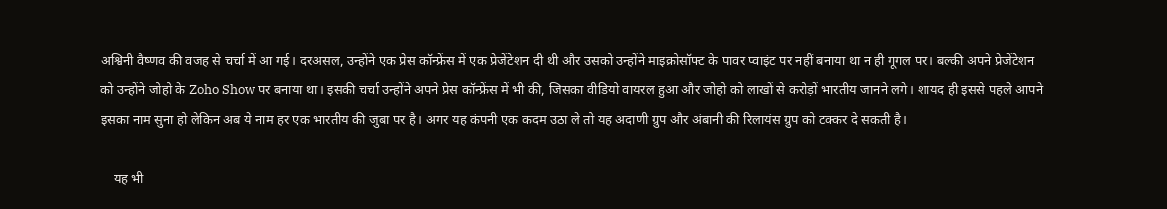अश्विनी वैष्णव की वजह से चर्चा में आ गई। दरअसल, उन्होंने एक प्रेस कॉन्फ्रेंस में एक प्रेजेंटेशन दी थी और उसको उन्होंने माइक्रोसॉफ्ट के पावर प्वाइंट पर नहीं बनाया था न ही गूगल पर। बल्की अपने प्रेजेंटेशन को उन्होंने जोहो के Zoho Show पर बनाया था। इसकी चर्चा उन्होंने अपने प्रेस कॉन्फ्रेंस में भी की, जिसका वीडियो वायरल हुआ और जोहो को लाखों से करोड़ों भारतीय जानने लगे। शायद ही इससे पहले आपने इसका नाम सुना हो लेकिन अब ये नाम हर एक भारतीय की जुबा पर है। अगर यह कंपनी एक कदम उठा ले तो यह अदाणी ग्रुप और अंबानी की रिलायंस ग्रुप को टक्कर दे सकती है।

    यह भी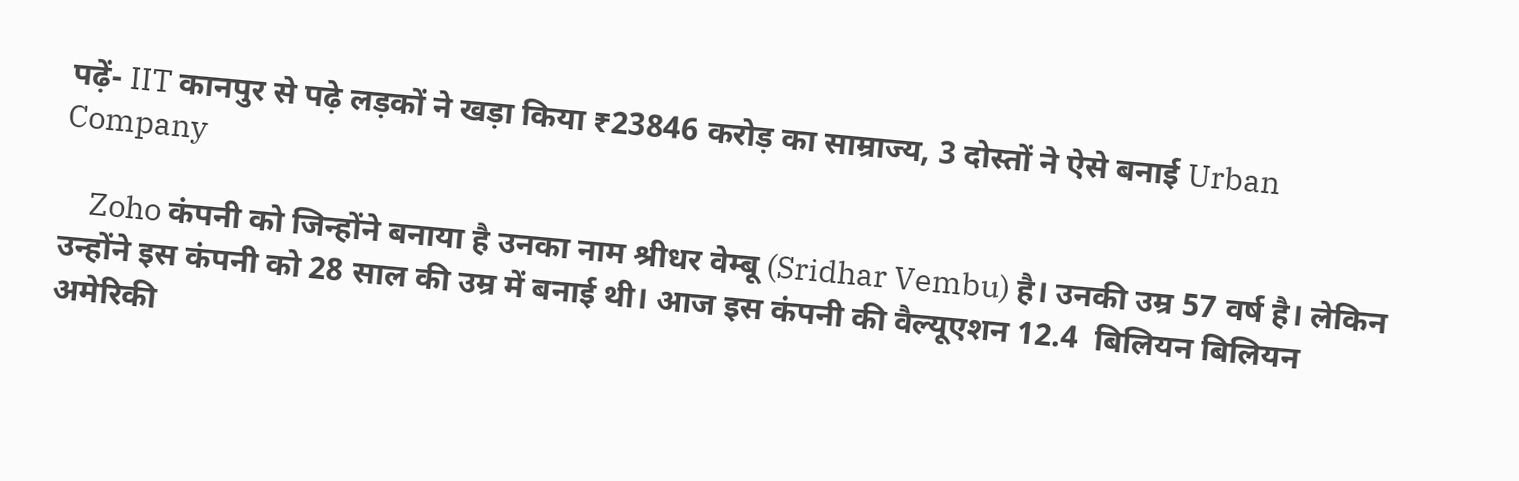पढ़ें- IIT कानपुर से पढ़े लड़कों ने खड़ा किया ₹23846 करोड़ का साम्राज्य, 3 दोस्तों ने ऐसे बनाई Urban Company

    Zoho कंपनी को जिन्होंने बनाया है उनका नाम श्रीधर वेम्बू (Sridhar Vembu) है। उनकी उम्र 57 वर्ष है। लेकिन उन्होंने इस कंपनी को 28 साल की उम्र में बनाई थी। आज इस कंपनी की वैल्यूएशन 12.4  बिलियन बिलियन अमेरिकी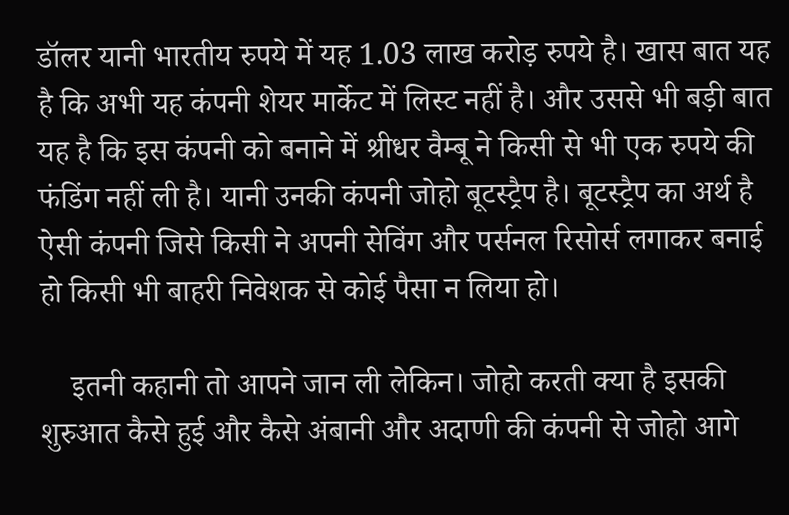डॉलर यानी भारतीय रुपये में यह 1.03 लाख करोड़ रुपये है। खास बात यह है कि अभी यह कंपनी शेयर मार्केट में लिस्ट नहीं है। और उससे भी बड़ी बात यह है कि इस कंपनी को बनाने में श्रीधर वैम्बू ने किसी से भी एक रुपये की फंडिंग नहीं ली है। यानी उनकी कंपनी जोहो बूटस्ट्रैप है। बूटस्ट्रैप का अर्थ है ऐसी कंपनी जिसे किसी ने अपनी सेविंग और पर्सनल रिसोर्स लगाकर बनाई हो किसी भी बाहरी निवेशक से कोई पैसा न लिया हो।

    इतनी कहानी तो आपने जान ली लेकिन। जोहो करती क्या है इसकी शुरुआत कैसे हुई और कैसे अंबानी और अदाणी की कंपनी से जोहो आगे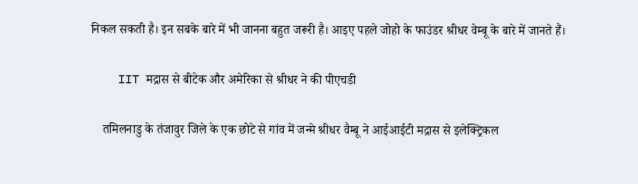निकल सकती है। इन सबके बारे में भी जानना बहुत जरूरी है। आइए पहले जोहो के फाउंडर श्रीधर वेम्बू के बारे में जानते हैं।

    IIT मद्रास से बीटेक और अमेरिका से श्रीधर ने की पीएचडी

    तमिलनाडु के तंजावुर जिले के एक छोटे से गांव में जन्मे श्रीधर वैम्बू ने आईआईटी मद्रास से इलेक्ट्रिकल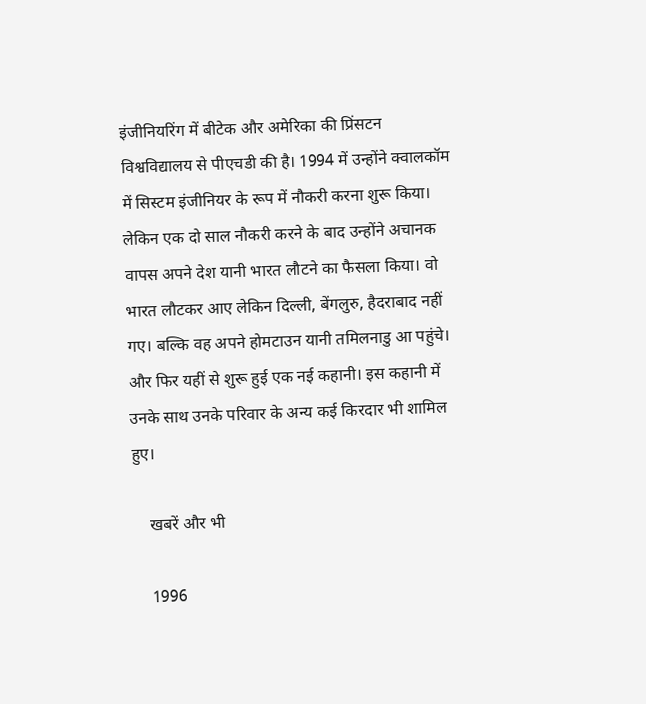इंजीनियरिंग में बीटेक और अमेरिका की प्रिंसटन विश्वविद्यालय से पीएचडी की है। 1994 में उन्होंने क्वालकॉम में सिस्टम इंजीनियर के रूप में नौकरी करना शुरू किया। लेकिन एक दो साल नौकरी करने के बाद उन्होंने अचानक वापस अपने देश यानी भारत लौटने का फैसला किया। वो भारत लौटकर आए लेकिन दिल्ली, बेंगलुरु, हैदराबाद नहीं गए। बल्कि वह अपने होमटाउन यानी तमिलनाडु आ पहुंचे। और फिर यहीं से शुरू हुई एक नई कहानी। इस कहानी में उनके साथ उनके परिवार के अन्य कई किरदार भी शामिल हुए।

    खबरें और भी

    1996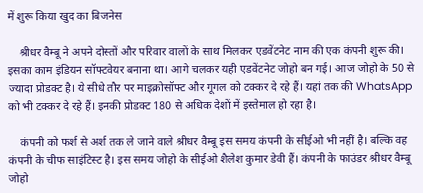में शुरू किया खुद का बिजनेस

    श्रीधर वैम्बू ने अपने दोस्तों और परिवार वालों के साथ मिलकर एडवेंटनेट नाम की एक कंपनी शुरू की। इसका काम इंडियन सॉफ्टवेयर बनाना था। आगे चलकर यही एडवेंटनेट जोहो बन गई। आज जोहो के 50 से ज्यादा प्रोडक्ट है। ये सीधे तौर पर माइक्रोसॉफ्ट और गूगल को टक्कर दे रहे हैं। यहां तक की WhatsApp को भी टक्कर दे रहे हैं। इनकी प्रोडक्ट 180 से अधिक देशों में इस्तेमाल हो रहा है।

    कंपनी को फर्श से अर्श तक ले जाने वाले श्रीधर वैम्बू इस समय कंपनी के सीईओ भी नहीं है। बल्कि वह कंपनी के चीफ साइंटिस्ट है। इस समय जोहो के सीईओ शैलेश कुमार डेवी हैं। कंपनी के फाउंडर श्रीधर वैम्बू जोहो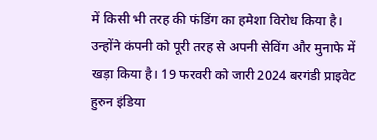में किसी भी तरह की फंडिंग का हमेशा विरोध किया है। उन्होंने कंपनी को पूरी तरह से अपनी सेविंग और मुनाफे में खड़ा किया है। 19 फरवरी को जारी 2024 बरगंडी प्राइवेट हुरुन इंडिया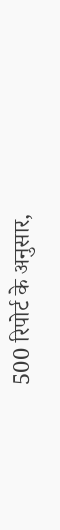500 रिपोर्ट के अनुसार,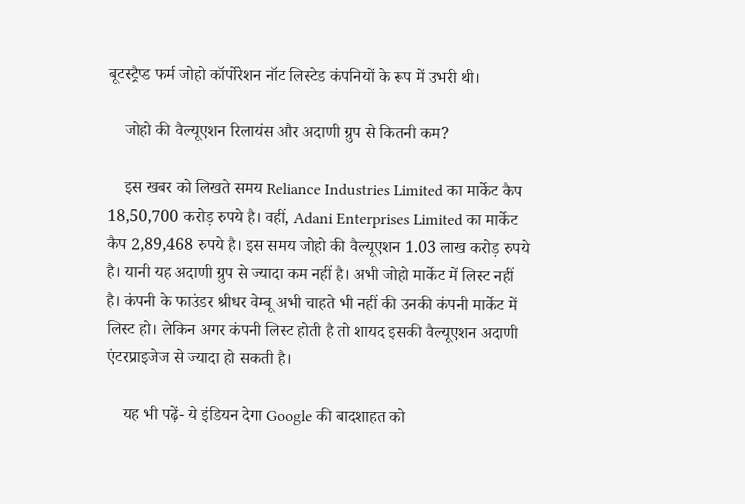बूटस्ट्रैप्ड फर्म जोहो कॉर्पोरेशन नॉट लिस्टेड कंपनियों के रूप में उभरी थी।

    जोहो की वैल्यूएशन रिलायंस और अदाणी ग्रुप से कितनी कम?

    इस खबर को लिखते समय Reliance Industries Limited का मार्केट कैप 18,50,700 करोड़ रुपये है। वहीं, Adani Enterprises Limited का मार्केट कैप 2,89,468 रुपये है। इस समय जोहो की वैल्यूएशन 1.03 लाख करोड़ रुपये है। यानी यह अदाणी ग्रुप से ज्यादा कम नहीं है। अभी जोहो मार्केट में लिस्ट नहीं है। कंपनी के फाउंडर श्रीधर वेम्बू अभी चाहते भी नहीं की उनकी कंपनी मार्केट में लिस्ट हो। लेकिन अगर कंपनी लिस्ट होती है तो शायद इसकी वैल्यूएशन अदाणी एंटरप्राइजेज से ज्यादा हो सकती है।

    यह भी पढ़ें- ये इंडियन देगा Google की बादशाहत को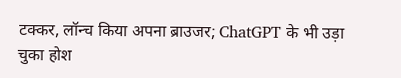टक्कर, लॉन्च किया अपना ब्राउजर; ChatGPT के भी उड़ा चुका होश